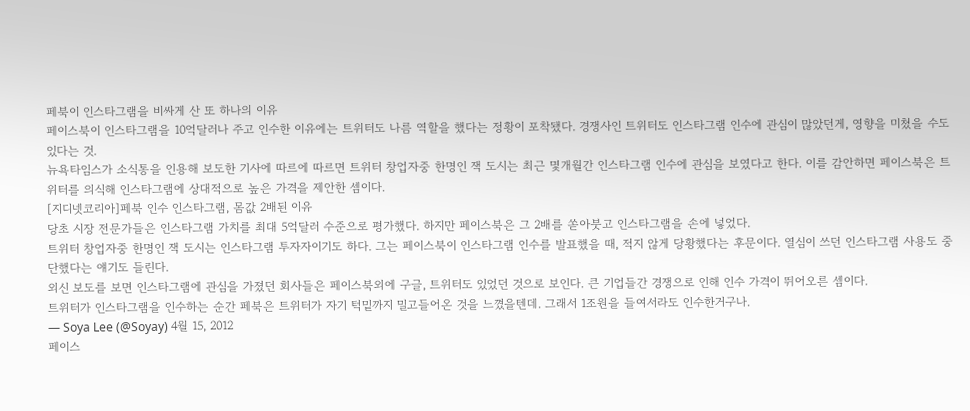페북이 인스타그램을 비싸게 산 또 하나의 이유
페이스북이 인스타그램을 10억달러나 주고 인수한 이유에는 트위터도 나름 역할을 했다는 정황이 포착됐다. 경쟁사인 트위터도 인스타그램 인수에 관심이 많았던게, 영향을 미쳤을 수도 있다는 것.
뉴욕타임스가 소식통을 인용해 보도한 기사에 따르에 따르면 트위터 창업자중 한명인 잭 도시는 최근 몇개월간 인스타그램 인수에 관심을 보였다고 한다. 이를 감안하면 페이스북은 트위터를 의식해 인스타그램에 상대적으로 높은 가격을 제안한 셈이다.
[지디넷코리아]페북 인수 인스타그램, 몸값 2배된 이유
당초 시장 전문가들은 인스타그램 가치를 최대 5억달러 수준으로 평가했다. 하지만 페이스북은 그 2배를 쏟아붓고 인스타그램을 손에 넣었다.
트위터 창업자중 한명인 잭 도시는 인스타그램 투자자이기도 하다. 그는 페이스북이 인스타그램 인수를 발표했을 때, 적지 않게 당황했다는 후문이다. 열심이 쓰던 인스타그램 사용도 중단했다는 얘기도 들린다.
외신 보도를 보면 인스타그램에 관심을 가졌던 회사들은 페이스북외에 구글, 트위터도 있었던 것으로 보인다. 큰 기업들간 경쟁으로 인해 인수 가격이 뛰어오른 셈이다.
트위터가 인스타그램을 인수하는 순간 페북은 트위터가 자기 턱밑까지 밀고들어온 것을 느꼈을텐데. 그래서 1조원을 들여서라도 인수한거구나.
— Soya Lee (@Soyay) 4월 15, 2012
페이스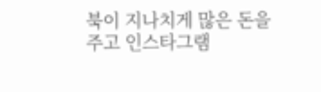북이 지나치게 많은 돈을 주고 인스타그램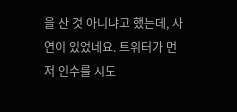을 산 것 아니냐고 했는데, 사연이 있었네요. 트위터가 먼저 인수를 시도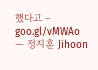했다고 – goo.gl/vMWAo
— 정지훈 Jihoon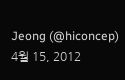Jeong (@hiconcep) 4월 15, 2012